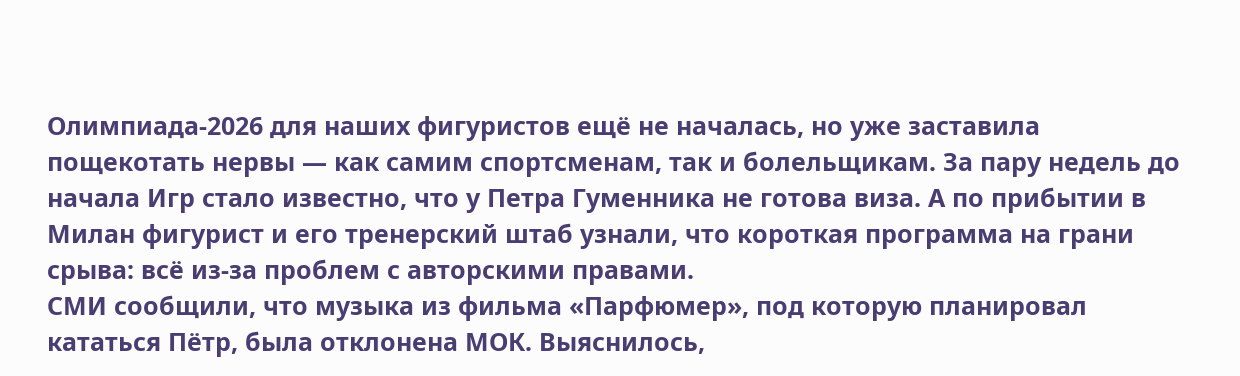Олимпиада-2026 для наших фигуристов ещё не началась, но уже заставила пощекотать нервы — как самим спортсменам, так и болельщикам. За пару недель до начала Игр стало известно, что у Петра Гуменника не готова виза. А по прибытии в Милан фигурист и его тренерский штаб узнали, что короткая программа на грани срыва: всё из-за проблем с авторскими правами.
СМИ сообщили, что музыка из фильма «Парфюмер», под которую планировал кататься Пётр, была отклонена МОК. Выяснилось,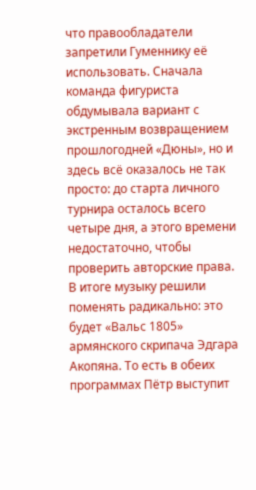что правообладатели запретили Гуменнику её использовать. Сначала команда фигуриста обдумывала вариант с экстренным возвращением прошлогодней «Дюны», но и здесь всё оказалось не так просто: до старта личного турнира осталось всего четыре дня, а этого времени недостаточно, чтобы проверить авторские права.
В итоге музыку решили поменять радикально: это будет «Вальс 1805» армянского скрипача Эдгара Акопяна. То есть в обеих программах Пётр выступит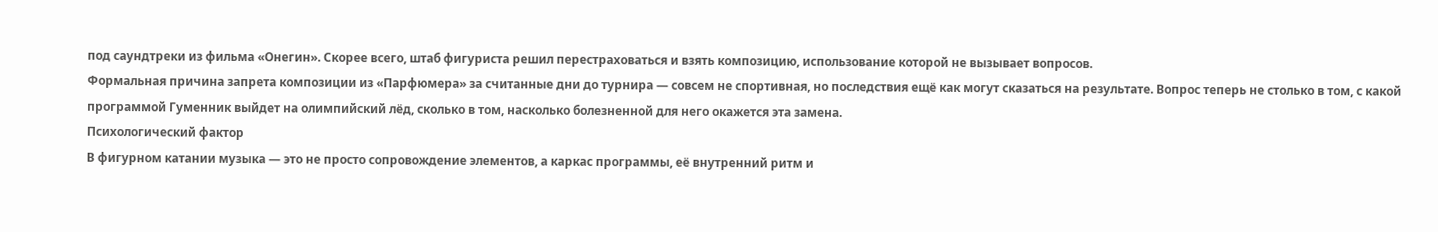под саундтреки из фильма «Онегин». Скорее всего, штаб фигуриста решил перестраховаться и взять композицию, использование которой не вызывает вопросов.
Формальная причина запрета композиции из «Парфюмера» за считанные дни до турнира — совсем не спортивная, но последствия ещё как могут сказаться на результате. Вопрос теперь не столько в том, с какой программой Гуменник выйдет на олимпийский лёд, сколько в том, насколько болезненной для него окажется эта замена.
Психологический фактор
В фигурном катании музыка — это не просто сопровождение элементов, а каркас программы, её внутренний ритм и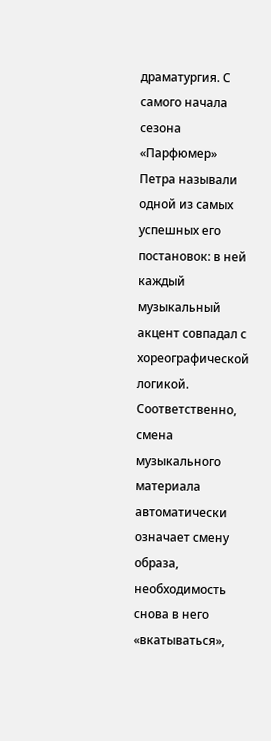драматургия. С самого начала сезона «Парфюмер» Петра называли одной из самых успешных его постановок: в ней каждый музыкальный акцент совпадал с хореографической логикой.
Соответственно, смена музыкального материала автоматически означает смену образа, необходимость снова в него «вкатываться»,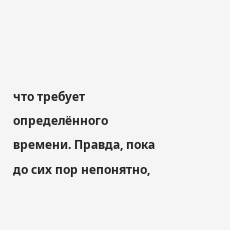что требует определённого времени. Правда, пока до сих пор непонятно,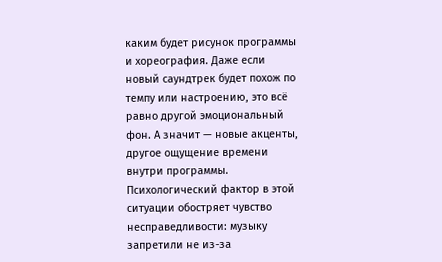каким будет рисунок программы и хореография. Даже если новый саундтрек будет похож по темпу или настроению, это всё равно другой эмоциональный фон. А значит — новые акценты, другое ощущение времени внутри программы.
Психологический фактор в этой ситуации обостряет чувство несправедливости: музыку запретили не из-за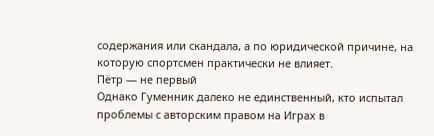содержания или скандала, а по юридической причине, на которую спортсмен практически не влияет.
Пётр — не первый
Однако Гуменник далеко не единственный, кто испытал проблемы с авторским правом на Играх в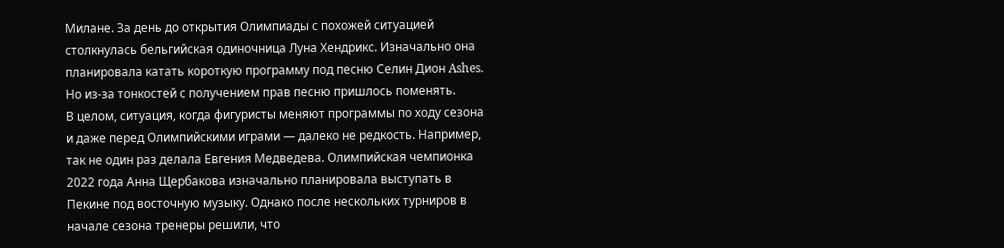Милане. За день до открытия Олимпиады с похожей ситуацией столкнулась бельгийская одиночница Луна Хендрикс. Изначально она планировала катать короткую программу под песню Селин Дион Ashes. Но из-за тонкостей с получением прав песню пришлось поменять.
В целом, ситуация, когда фигуристы меняют программы по ходу сезона и даже перед Олимпийскими играми — далеко не редкость. Например, так не один раз делала Евгения Медведева. Олимпийская чемпионка 2022 года Анна Щербакова изначально планировала выступать в Пекине под восточную музыку. Однако после нескольких турниров в начале сезона тренеры решили, что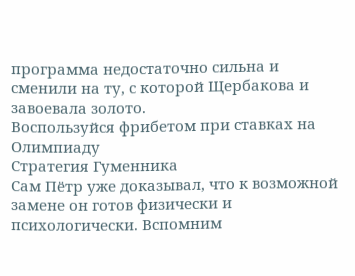программа недостаточно сильна и сменили на ту, с которой Щербакова и завоевала золото.
Воспользуйся фрибетом при ставках на Олимпиаду
Стратегия Гуменника
Сам Пётр уже доказывал, что к возможной замене он готов физически и психологически. Вспомним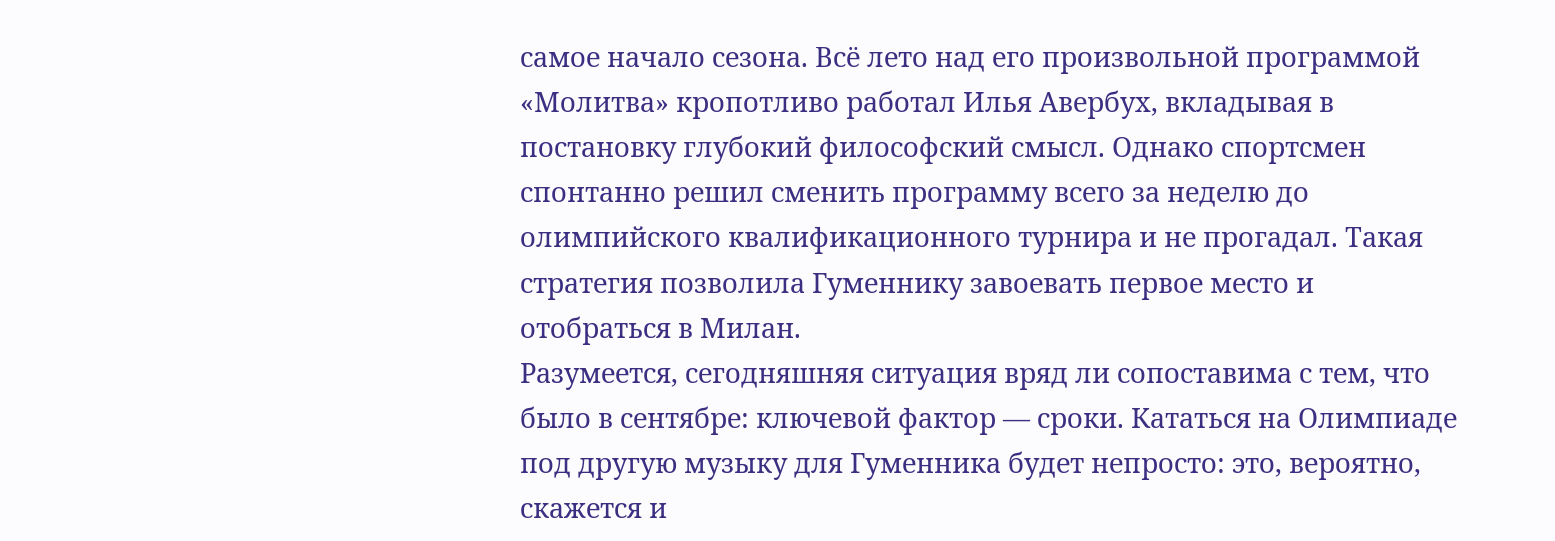самое начало сезона. Всё лето над его произвольной программой «Молитва» кропотливо работал Илья Авербух, вкладывая в постановку глубокий философский смысл. Однако спортсмен спонтанно решил сменить программу всего за неделю до олимпийского квалификационного турнира и не прогадал. Такая стратегия позволила Гуменнику завоевать первое место и отобраться в Милан.
Разумеется, сегодняшняя ситуация вряд ли сопоставима с тем, что было в сентябре: ключевой фактор — сроки. Кататься на Олимпиаде под другую музыку для Гуменника будет непросто: это, вероятно, скажется и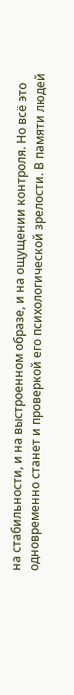на стабильности, и на выстроенном образе, и на ощущении контроля. Но всё это одновременно станет и проверкой его психологической зрелости. В памяти людей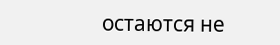остаются не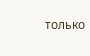только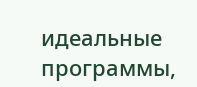идеальные программы,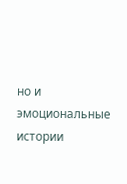но и эмоциональные истории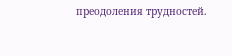преодоления трудностей.